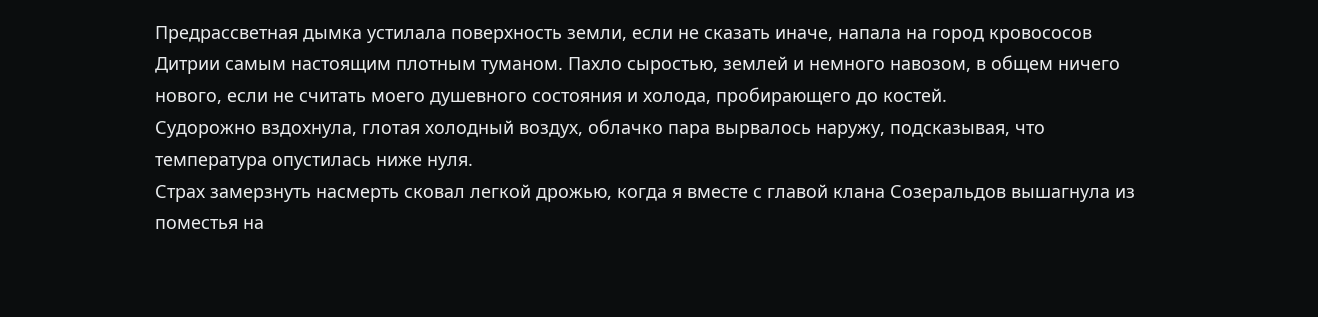Предрассветная дымка устилала поверхность земли, если не сказать иначе, напала на город кровососов Дитрии самым настоящим плотным туманом. Пахло сыростью, землей и немного навозом, в общем ничего нового, если не считать моего душевного состояния и холода, пробирающего до костей.
Судорожно вздохнула, глотая холодный воздух, облачко пара вырвалось наружу, подсказывая, что температура опустилась ниже нуля.
Страх замерзнуть насмерть сковал легкой дрожью, когда я вместе с главой клана Созеральдов вышагнула из поместья на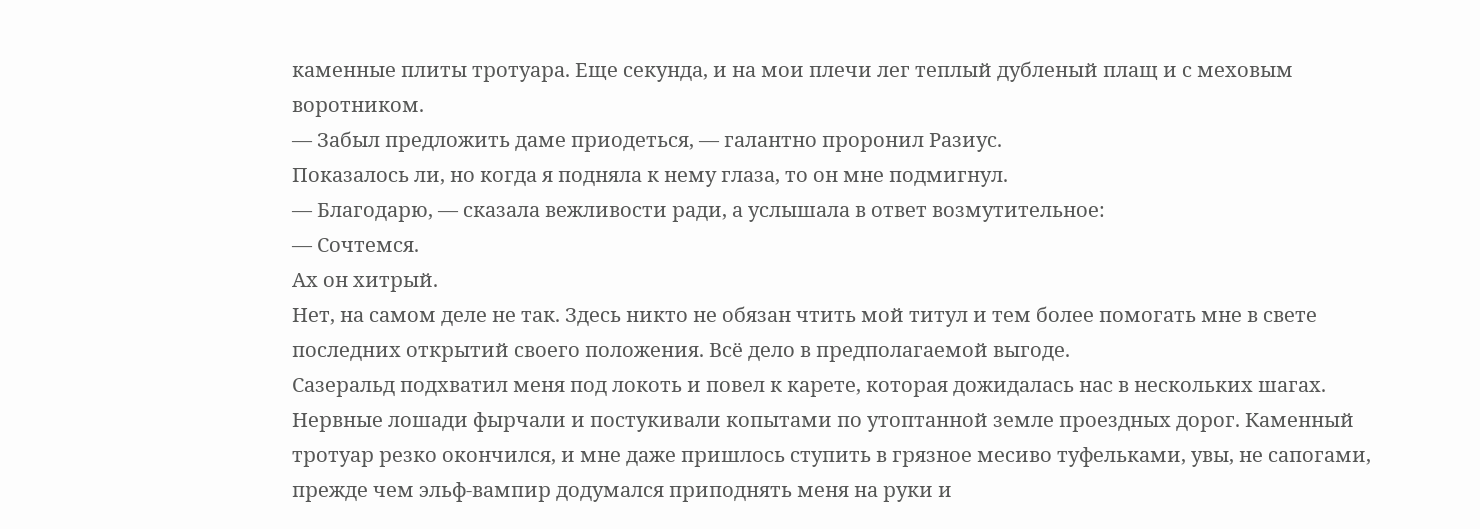каменные плиты тротуара. Еще секунда, и на мои плечи лег теплый дубленый плащ и с меховым воротником.
— Забыл предложить даме приодеться, — галантно проронил Разиус.
Показалось ли, но когда я подняла к нему глаза, то он мне подмигнул.
— Благодарю, — сказала вежливости ради, а услышала в ответ возмутительное:
— Сочтемся.
Ах он хитрый.
Нет, на самом деле не так. Здесь никто не обязан чтить мой титул и тем более помогать мне в свете последних открытий своего положения. Всё дело в предполагаемой выгоде.
Сазеральд подхватил меня под локоть и повел к карете, которая дожидалась нас в нескольких шагах. Нервные лошади фырчали и постукивали копытами по утоптанной земле проездных дорог. Каменный тротуар резко окончился, и мне даже пришлось ступить в грязное месиво туфельками, увы, не сапогами, прежде чем эльф-вампир додумался приподнять меня на руки и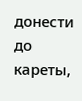донести до кареты,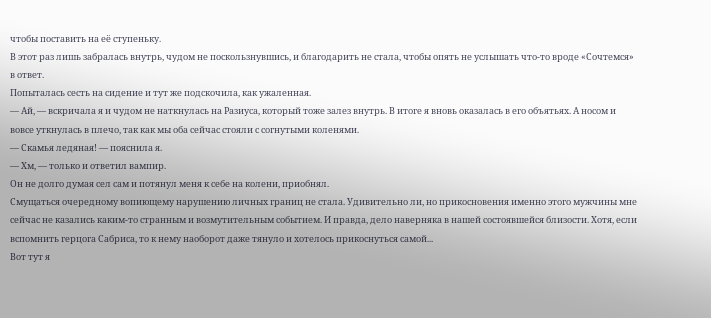чтобы поставить на её ступеньку.
В этот раз лишь забралась внутрь, чудом не поскользнувшись, и благодарить не стала, чтобы опять не услышать что-то вроде «Сочтемся» в ответ.
Попыталась сесть на сидение и тут же подскочила, как ужаленная.
— Ай, — вскричала я и чудом не наткнулась на Разиуса, который тоже залез внутрь. В итоге я вновь оказалась в его объятьях. А носом и вовсе уткнулась в плечо, так как мы оба сейчас стояли с согнутыми коленями.
— Скамья ледяная! — пояснила я.
— Хм, — только и ответил вампир.
Он не долго думая сел сам и потянул меня к себе на колени, приобнял.
Смущаться очередному вопиющему нарушению личных границ не стала. Удивительно ли, но прикосновения именно этого мужчины мне сейчас не казались каким-то странным и возмутительным событием. И правда, дело наверняка в нашей состоявшейся близости. Хотя, если вспомнить герцога Сабриса, то к нему наоборот даже тянуло и хотелось прикоснуться самой...
Вот тут я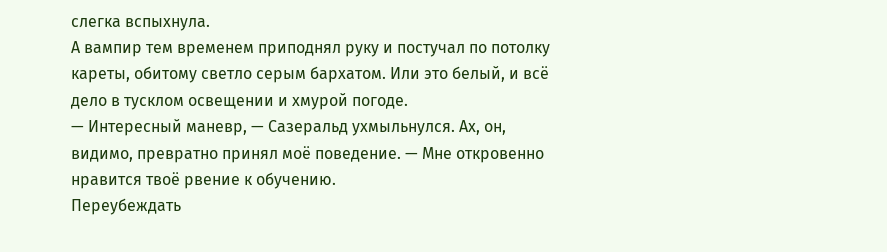слегка вспыхнула.
А вампир тем временем приподнял руку и постучал по потолку кареты, обитому светло серым бархатом. Или это белый, и всё дело в тусклом освещении и хмурой погоде.
— Интересный маневр, — Сазеральд ухмыльнулся. Ах, он, видимо, превратно принял моё поведение. — Мне откровенно нравится твоё рвение к обучению.
Переубеждать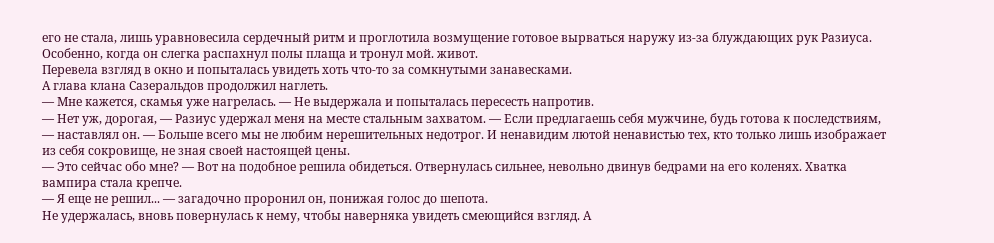его не стала, лишь уравновесила сердечный ритм и проглотила возмущение готовое вырваться наружу из-за блуждающих рук Разиуса. Особенно, когда он слегка распахнул полы плаща и тронул мой. живот.
Перевела взгляд в окно и попыталась увидеть хоть что-то за сомкнутыми занавесками.
А глава клана Сазеральдов продолжил наглеть.
— Мне кажется, скамья уже нагрелась. — Не выдержала и попыталась пересесть напротив.
— Нет уж, дорогая, — Разиус удержал меня на месте стальным захватом. — Если предлагаешь себя мужчине, будь готова к последствиям, — наставлял он. — Больше всего мы не любим нерешительных недотрог. И ненавидим лютой ненавистью тех, кто только лишь изображает из себя сокровище, не зная своей настоящей цены.
— Это сейчас обо мне? — Вот на подобное решила обидеться. Отвернулась сильнее, невольно двинув бедрами на его коленях. Хватка вампира стала крепче.
— Я еще не решил... — загадочно проронил он, понижая голос до шепота.
Не удержалась, вновь повернулась к нему, чтобы наверняка увидеть смеющийся взгляд. А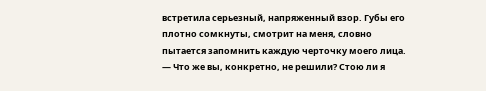встретила серьезный, напряженный взор. Губы его плотно сомкнуты, смотрит на меня, словно пытается запомнить каждую черточку моего лица.
— Что же вы, конкретно, не решили? Стою ли я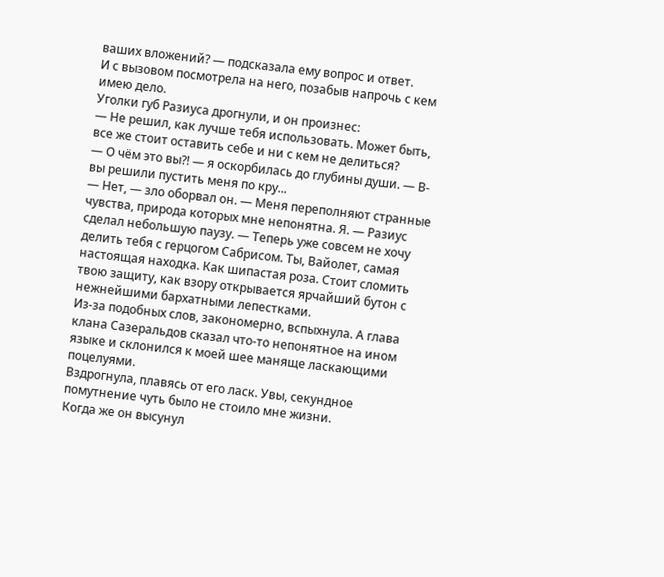ваших вложений? — подсказала ему вопрос и ответ.
И с вызовом посмотрела на него, позабыв напрочь с кем имею дело.
Уголки губ Разиуса дрогнули, и он произнес:
— Не решил, как лучше тебя использовать. Может быть, все же стоит оставить себе и ни с кем не делиться?
— О чём это вы?! — я оскорбилась до глубины души. — В-вы решили пустить меня по кру...
— Нет, — зло оборвал он. — Меня переполняют странные чувства, природа которых мне непонятна. Я. — Разиус сделал небольшую паузу. — Теперь уже совсем не хочу делить тебя с герцогом Сабрисом. Ты, Вайолет, самая настоящая находка. Как шипастая роза. Стоит сломить твою защиту, как взору открывается ярчайший бутон с нежнейшими бархатными лепестками.
Из-за подобных слов, закономерно, вспыхнула. А глава клана Сазеральдов сказал что-то непонятное на ином языке и склонился к моей шее маняще ласкающими поцелуями.
Вздрогнула, плавясь от его ласк. Увы, секундное помутнение чуть было не стоило мне жизни.
Когда же он высунул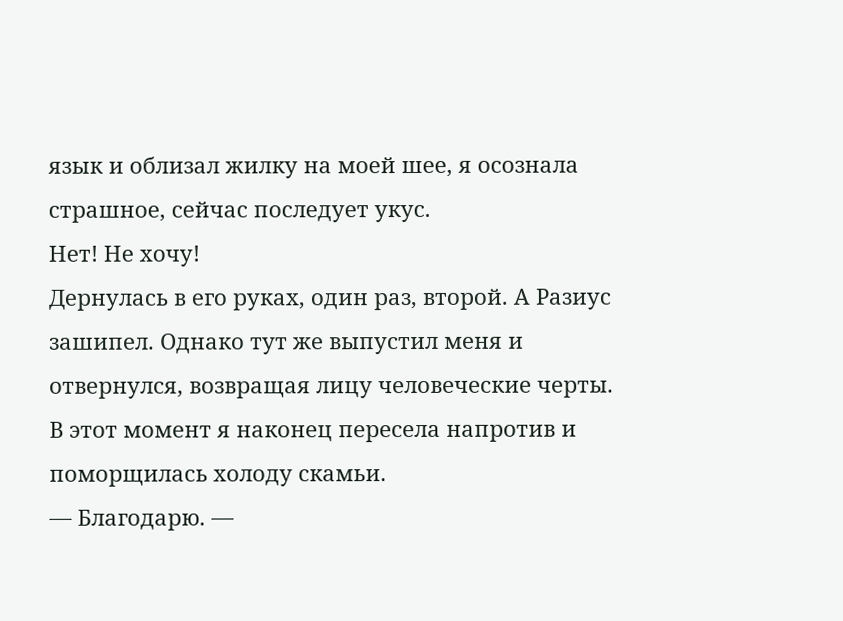язык и облизал жилку на моей шее, я осознала страшное, сейчас последует укус.
Нет! Не хочу!
Дернулась в его руках, один раз, второй. А Разиус зашипел. Однако тут же выпустил меня и отвернулся, возвращая лицу человеческие черты. В этот момент я наконец пересела напротив и поморщилась холоду скамьи.
— Благодарю. —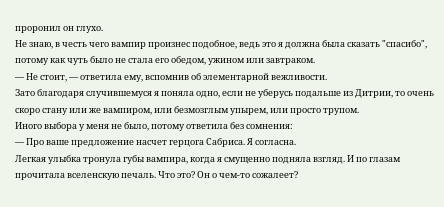проронил он глухо.
Не знаю, в честь чего вампир произнес подобное, ведь это я должна была сказать "спасибо", потому как чуть было не стала его обедом, ужином или завтраком.
— Не стоит, — ответила ему, вспомнив об элементарной вежливости.
Зато благодаря случившемуся я поняла одно, если не уберусь подальше из Дитрии, то очень скоро стану или же вампиром, или безмозглым упырем, или просто трупом.
Иного выбора у меня не было, потому ответила без сомнения:
— Про ваше предложение насчет герцога Сабриса. Я согласна.
Легкая улыбка тронула губы вампира, когда я смущенно подняла взгляд. И по глазам прочитала вселенскую печаль. Что это? Он о чем-то сожалеет?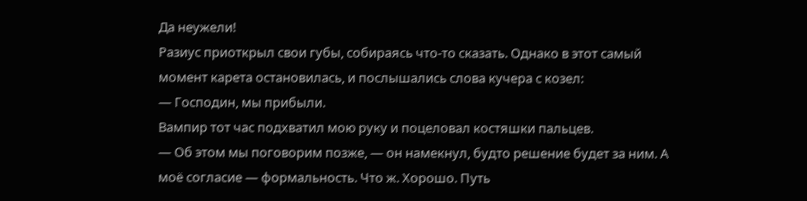Да неужели!
Разиус приоткрыл свои губы, собираясь что-то сказать. Однако в этот самый момент карета остановилась, и послышались слова кучера с козел:
— Господин, мы прибыли.
Вампир тот час подхватил мою руку и поцеловал костяшки пальцев.
— Об этом мы поговорим позже, — он намекнул, будто решение будет за ним. А моё согласие — формальность. Что ж. Хорошо. Путь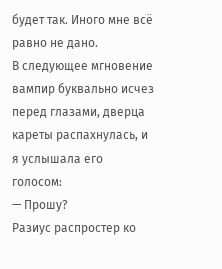будет так. Иного мне всё равно не дано.
В следующее мгновение вампир буквально исчез перед глазами, дверца кареты распахнулась, и я услышала его голосом:
— Прошу?
Разиус распростер ко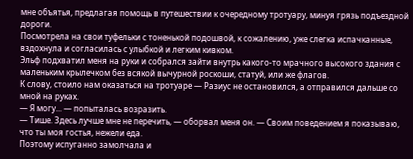мне объятья, предлагая помощь в путешествии к очередному тротуару, минуя грязь подъездной дороги.
Посмотрела на свои туфельки с тоненькой подошвой, к сожалению, уже слегка испачканные, вздохнула и согласилась с улыбкой и легким кивком.
Эльф подхватил меня на руки и собрался зайти внутрь какого-то мрачного высокого здания с маленьким крылечком без всякой вычурной роскоши, статуй, или же флагов.
К слову, стоило нам оказаться на тротуаре — Разиус не остановился, а отправился дальше со мной на руках.
— Я могу... — попыталась возразить.
— Тише. Здесь лучше мне не перечить, — оборвал меня он. — Своим поведением я показываю, что ты моя гостья, нежели еда.
Поэтому испуганно замолчала и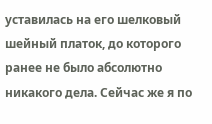уставилась на его шелковый шейный платок, до которого ранее не было абсолютно никакого дела. Сейчас же я по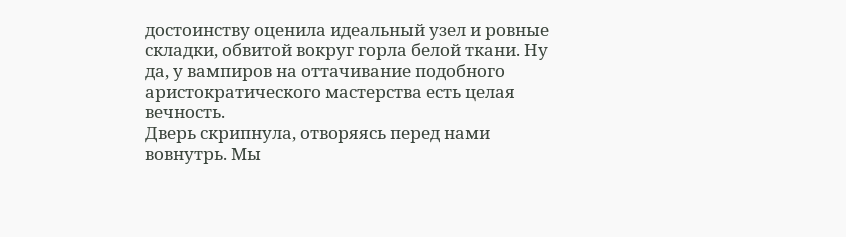достоинству оценила идеальный узел и ровные складки, обвитой вокруг горла белой ткани. Ну да, у вампиров на оттачивание подобного аристократического мастерства есть целая вечность.
Дверь скрипнула, отворяясь перед нами вовнутрь. Мы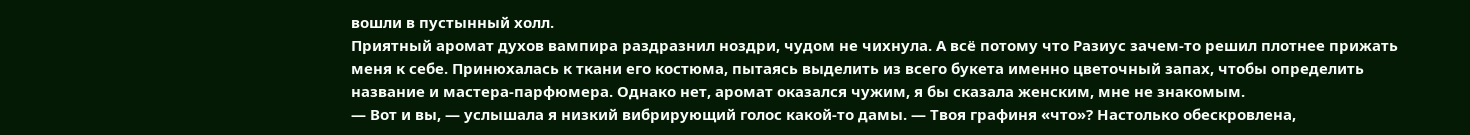вошли в пустынный холл.
Приятный аромат духов вампира раздразнил ноздри, чудом не чихнула. А всё потому что Разиус зачем-то решил плотнее прижать меня к себе. Принюхалась к ткани его костюма, пытаясь выделить из всего букета именно цветочный запах, чтобы определить название и мастера-парфюмера. Однако нет, аромат оказался чужим, я бы сказала женским, мне не знакомым.
— Вот и вы, — услышала я низкий вибрирующий голос какой-то дамы. — Твоя графиня «что»? Настолько обескровлена,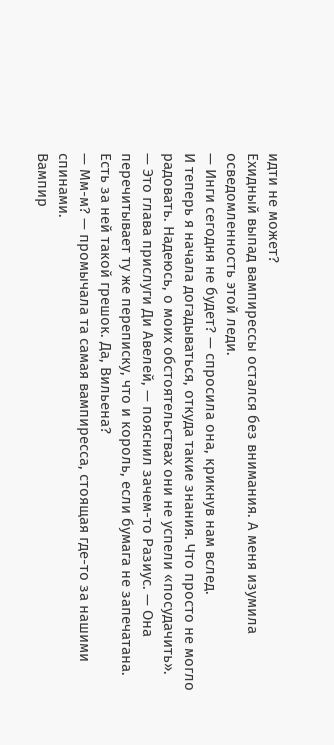идти не может?
Ехидный выпад вампирессы остался без внимания. А меня изумила осведомленность этой леди.
— Инги сегодня не будет? — спросила она, крикнув нам вслед.
И теперь я начала догадываться, откуда такие знания. Что просто не могло радовать. Надеюсь, о моих обстоятельствах они не успели «посудачить».
— Это глава прислуги Ди Авелей, — пояснил зачем-то Разиус. — Она перечитывает ту же переписку, что и король, если бумага не запечатана. Есть за ней такой грешок. Да, Вильена?
— Мм-м? — промычала та самая вампиресса, стоящая где-то за нашими спинами.
Вампир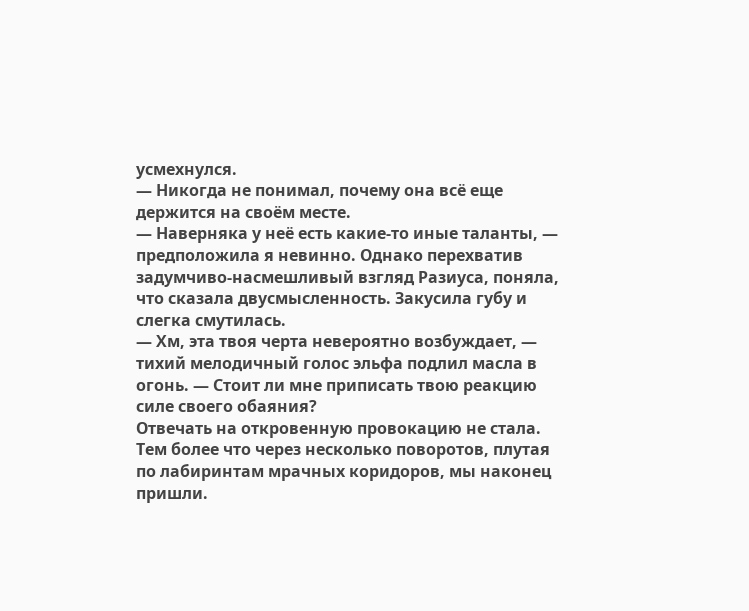усмехнулся.
— Никогда не понимал, почему она всё еще держится на своём месте.
— Наверняка у неё есть какие-то иные таланты, — предположила я невинно. Однако перехватив задумчиво-насмешливый взгляд Разиуса, поняла, что сказала двусмысленность. Закусила губу и слегка смутилась.
— Хм, эта твоя черта невероятно возбуждает, — тихий мелодичный голос эльфа подлил масла в огонь. — Стоит ли мне приписать твою реакцию силе своего обаяния?
Отвечать на откровенную провокацию не стала. Тем более что через несколько поворотов, плутая по лабиринтам мрачных коридоров, мы наконец пришли.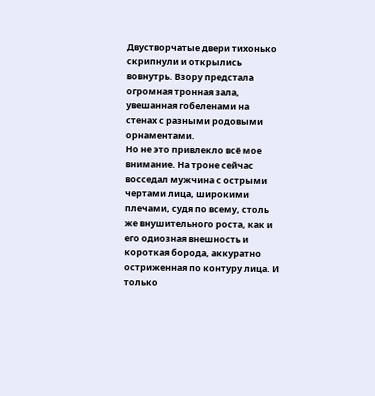Двустворчатые двери тихонько скрипнули и открылись вовнутрь. Взору предстала огромная тронная зала, увешанная гобеленами на стенах с разными родовыми орнаментами.
Но не это привлекло всё мое внимание. На троне сейчас восседал мужчина с острыми чертами лица, широкими плечами, судя по всему, столь же внушительного роста, как и его одиозная внешность и короткая борода, аккуратно остриженная по контуру лица. И только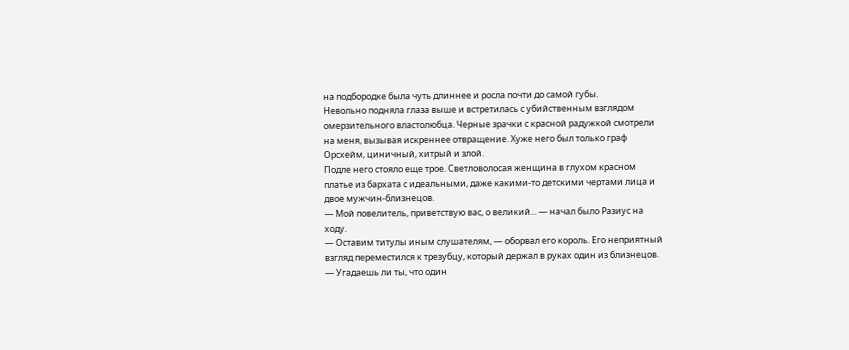на подбородке была чуть длиннее и росла почти до самой губы.
Невольно подняла глаза выше и встретилась с убийственным взглядом омерзительного властолюбца. Черные зрачки с красной радужкой смотрели на меня, вызывая искреннее отвращение. Хуже него был только граф Орсхейм, циничный, хитрый и злой.
Подле него стояло еще трое. Светловолосая женщина в глухом красном платье из бархата с идеальными, даже какими-то детскими чертами лица и двое мужчин-близнецов.
— Мой повелитель, приветствую вас, о великий... — начал было Разиус на ходу.
— Оставим титулы иным слушателям, — оборвал его король. Его неприятный взгляд переместился к трезубцу, который держал в руках один из близнецов.
— Угадаешь ли ты, что один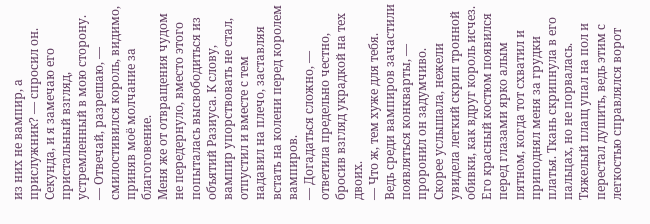из них не вампир, а прислужник? — спросил он.
Секунда, и я замечаю его пристальный взгляд, устремленный в мою сторону.
— Отвечай, разрешаю, — смилостивился король, видимо, приняв моё молчание за благоговение.
Меня же от отвращения чудом не передернуло, вместо этого попыталась высвободиться из объятий Разиуса. К слову, вампир упорствовать не стал, отпустил и вместе с тем надавил на плечо, заставляя встать на колени перед королем вампиров.
— Догадаться сложно, — ответила предельно честно, бросив взгляд украдкой на тех двоих.
— Что ж, тем хуже для тебя. Ведь среди вампиров зачастили появляться конкварты, — проронил он задумчиво.
Скорее услышала, нежели увидела легкий скрип тронной обивки, как вдруг король исчез.
Его красный костюм появился перед глазами ярко алым пятном, когда тот схватил и приподнял меня за грудки платья. Ткань скрипнула в его пальцах, но не порвалась. Тяжелый плащ упал на пол и перестал душить, ведь этим с легкостью справлялся ворот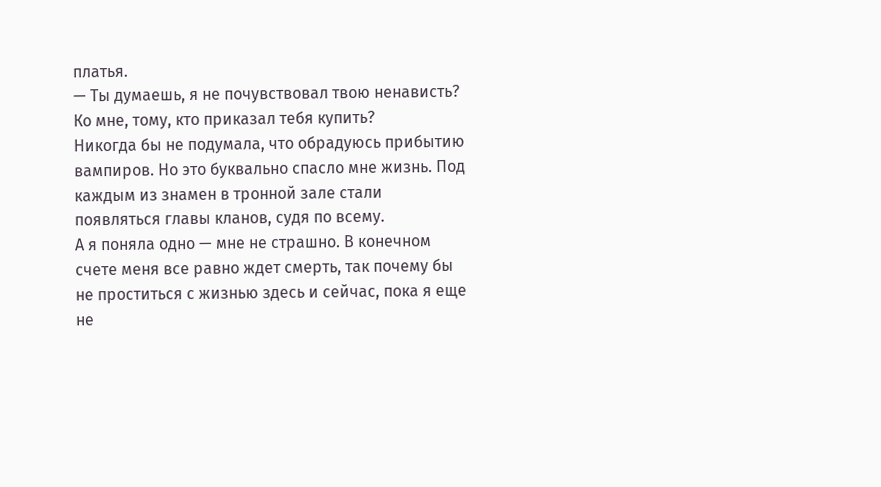платья.
— Ты думаешь, я не почувствовал твою ненависть? Ко мне, тому, кто приказал тебя купить?
Никогда бы не подумала, что обрадуюсь прибытию вампиров. Но это буквально спасло мне жизнь. Под каждым из знамен в тронной зале стали появляться главы кланов, судя по всему.
А я поняла одно — мне не страшно. В конечном счете меня все равно ждет смерть, так почему бы не проститься с жизнью здесь и сейчас, пока я еще не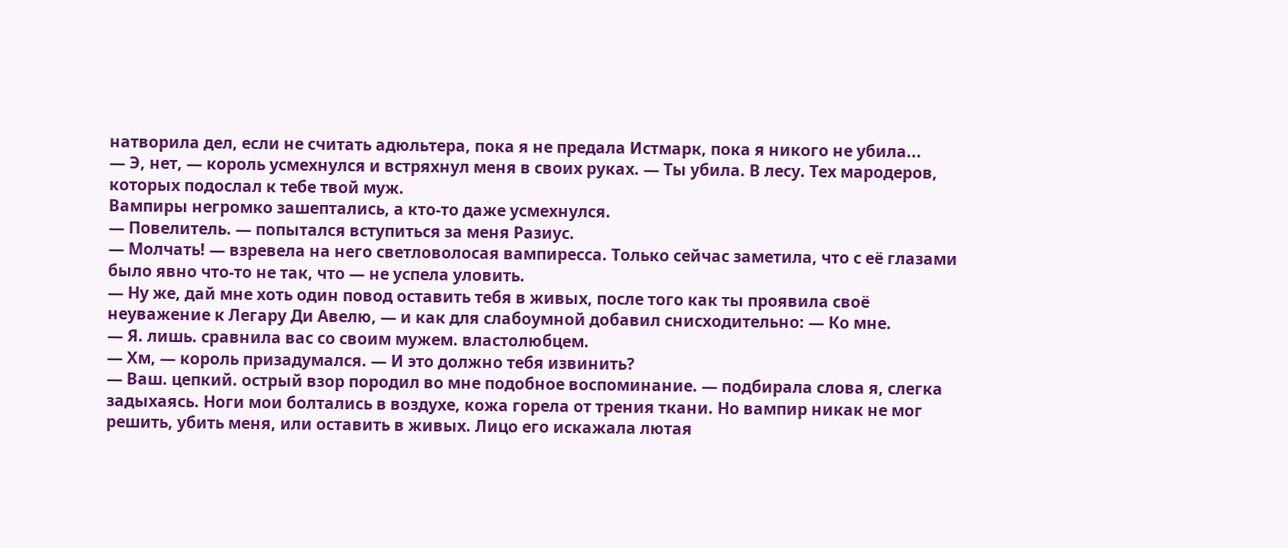натворила дел, если не считать адюльтера, пока я не предала Истмарк, пока я никого не убила...
— Э, нет, — король усмехнулся и встряхнул меня в своих руках. — Ты убила. В лесу. Тех мародеров, которых подослал к тебе твой муж.
Вампиры негромко зашептались, а кто-то даже усмехнулся.
— Повелитель. — попытался вступиться за меня Разиус.
— Молчать! — взревела на него светловолосая вампиресса. Только сейчас заметила, что с её глазами было явно что-то не так, что — не успела уловить.
— Ну же, дай мне хоть один повод оставить тебя в живых, после того как ты проявила своё неуважение к Легару Ди Авелю, — и как для слабоумной добавил снисходительно: — Ко мне.
— Я. лишь. сравнила вас со своим мужем. властолюбцем.
— Хм, — король призадумался. — И это должно тебя извинить?
— Ваш. цепкий. острый взор породил во мне подобное воспоминание. — подбирала слова я, слегка задыхаясь. Ноги мои болтались в воздухе, кожа горела от трения ткани. Но вампир никак не мог решить, убить меня, или оставить в живых. Лицо его искажала лютая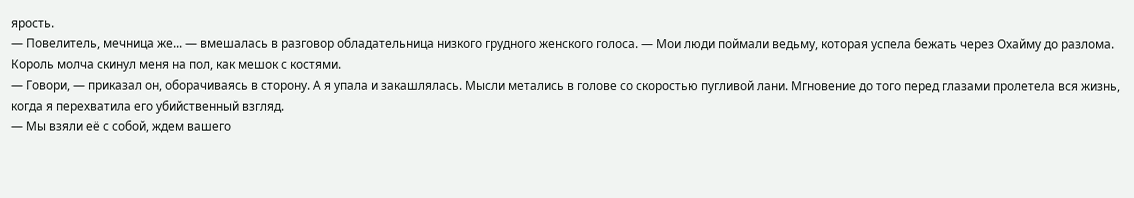ярость.
— Повелитель, мечница же... — вмешалась в разговор обладательница низкого грудного женского голоса. — Мои люди поймали ведьму, которая успела бежать через Охайму до разлома.
Король молча скинул меня на пол, как мешок с костями.
— Говори, — приказал он, оборачиваясь в сторону. А я упала и закашлялась. Мысли метались в голове со скоростью пугливой лани. Мгновение до того перед глазами пролетела вся жизнь, когда я перехватила его убийственный взгляд.
— Мы взяли её с собой, ждем вашего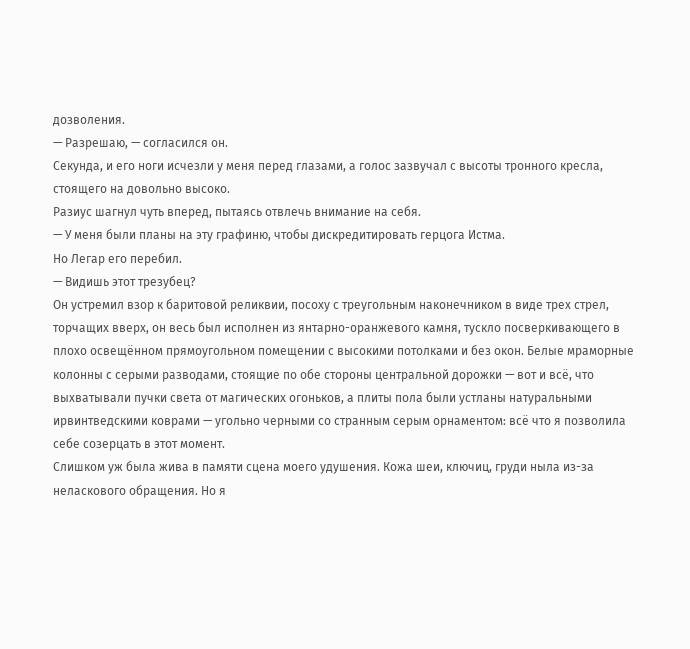дозволения.
— Разрешаю, — согласился он.
Секунда, и его ноги исчезли у меня перед глазами, а голос зазвучал с высоты тронного кресла, стоящего на довольно высоко.
Разиус шагнул чуть вперед, пытаясь отвлечь внимание на себя.
— У меня были планы на эту графиню, чтобы дискредитировать герцога Истма.
Но Легар его перебил.
— Видишь этот трезубец?
Он устремил взор к баритовой реликвии, посоху с треугольным наконечником в виде трех стрел, торчащих вверх, он весь был исполнен из янтарно-оранжевого камня, тускло посверкивающего в плохо освещённом прямоугольном помещении с высокими потолками и без окон. Белые мраморные колонны с серыми разводами, стоящие по обе стороны центральной дорожки — вот и всё, что выхватывали пучки света от магических огоньков, а плиты пола были устланы натуральными ирвинтведскими коврами — угольно черными со странным серым орнаментом: всё что я позволила себе созерцать в этот момент.
Слишком уж была жива в памяти сцена моего удушения. Кожа шеи, ключиц, груди ныла из-за неласкового обращения. Но я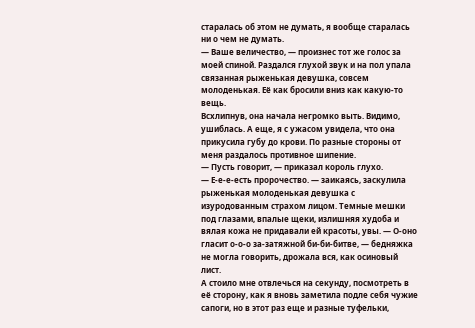старалась об этом не думать, я вообще старалась ни о чем не думать.
— Ваше величество, — произнес тот же голос за моей спиной. Раздался глухой звук и на пол упала связанная рыженькая девушка, совсем молоденькая. Её как бросили вниз как какую-то вещь.
Всхлипнув, она начала негромко выть. Видимо, ушиблась. А еще, я с ужасом увидела, что она прикусила губу до крови. По разные стороны от меня раздалось противное шипение.
— Пусть говорит, — приказал король глухо.
— Е-е-е-есть пророчество. — заикаясь, заскулила рыженькая молоденькая девушка с изуродованным страхом лицом. Темные мешки под глазами, впалые щеки, излишняя худоба и вялая кожа не придавали ей красоты, увы. — О-оно гласит о-о-о за-затяжной би-би-битве, — бедняжка не могла говорить, дрожала вся, как осиновый лист.
А стоило мне отвлечься на секунду, посмотреть в её сторону, как я вновь заметила подле себя чужие сапоги, но в этот раз еще и разные туфельки,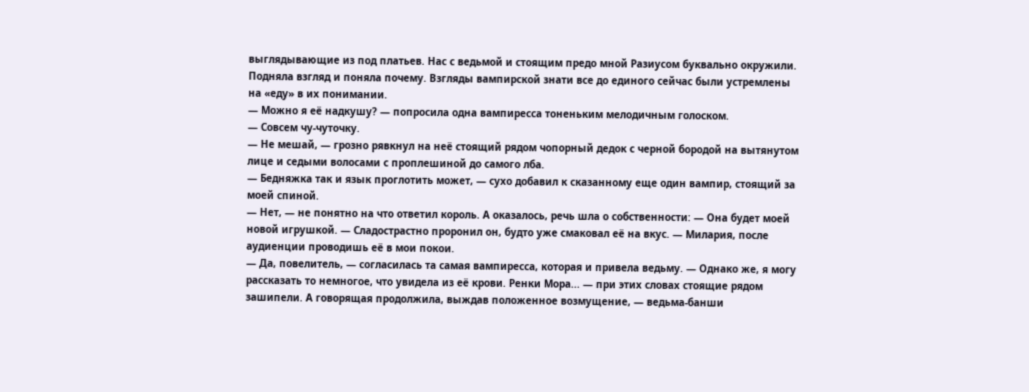выглядывающие из под платьев. Нас с ведьмой и стоящим предо мной Разиусом буквально окружили. Подняла взгляд и поняла почему. Взгляды вампирской знати все до единого сейчас были устремлены на «еду» в их понимании.
— Можно я её надкушу? — попросила одна вампиресса тоненьким мелодичным голоском.
— Совсем чу-чуточку.
— Не мешай, — грозно рявкнул на неё стоящий рядом чопорный дедок с черной бородой на вытянутом лице и седыми волосами с проплешиной до самого лба.
— Бедняжка так и язык проглотить может, — сухо добавил к сказанному еще один вампир, стоящий за моей спиной.
— Нет, — не понятно на что ответил король. А оказалось, речь шла о собственности: — Она будет моей новой игрушкой. — Сладострастно проронил он, будто уже смаковал её на вкус. — Милария, после аудиенции проводишь её в мои покои.
— Да, повелитель, — согласилась та самая вампиресса, которая и привела ведьму. — Однако же, я могу рассказать то немногое, что увидела из её крови. Ренки Мора... — при этих словах стоящие рядом зашипели. А говорящая продолжила, выждав положенное возмущение, — ведьма-банши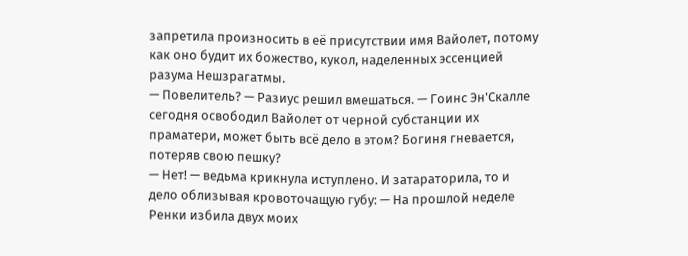запретила произносить в её присутствии имя Вайолет, потому как оно будит их божество, кукол, наделенных эссенцией разума Нешзрагатмы.
— Повелитель? — Разиус решил вмешаться. — Гоинс Эн'Скалле сегодня освободил Вайолет от черной субстанции их праматери, может быть всё дело в этом? Богиня гневается, потеряв свою пешку?
— Нет! — ведьма крикнула иступлено. И затараторила, то и дело облизывая кровоточащую губу: — На прошлой неделе Ренки избила двух моих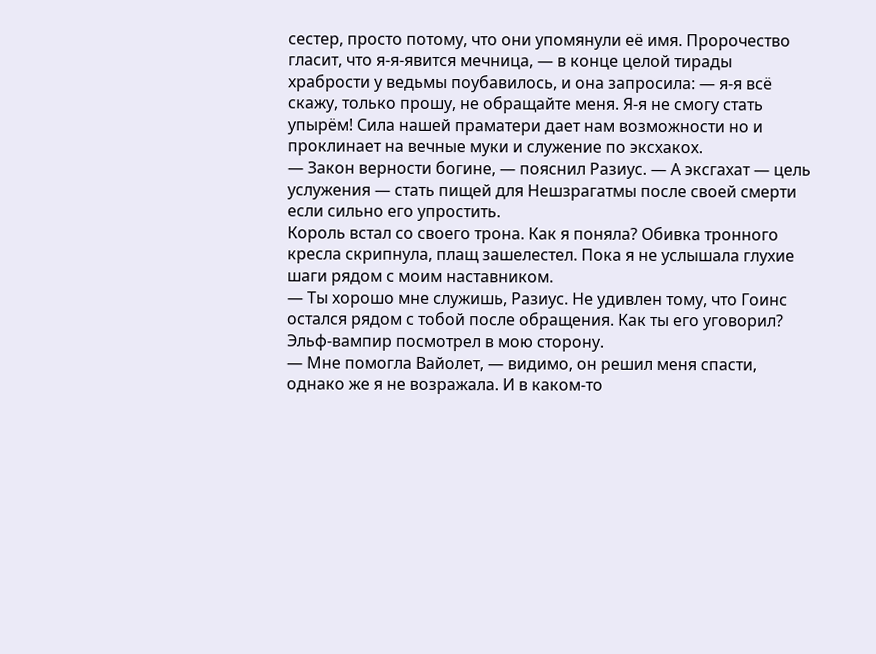сестер, просто потому, что они упомянули её имя. Пророчество гласит, что я-я-явится мечница, — в конце целой тирады храбрости у ведьмы поубавилось, и она запросила: — я-я всё скажу, только прошу, не обращайте меня. Я-я не смогу стать упырём! Сила нашей праматери дает нам возможности но и проклинает на вечные муки и служение по эксхакох.
— Закон верности богине, — пояснил Разиус. — А эксгахат — цель услужения — стать пищей для Нешзрагатмы после своей смерти если сильно его упростить.
Король встал со своего трона. Как я поняла? Обивка тронного кресла скрипнула, плащ зашелестел. Пока я не услышала глухие шаги рядом с моим наставником.
— Ты хорошо мне служишь, Разиус. Не удивлен тому, что Гоинс остался рядом с тобой после обращения. Как ты его уговорил?
Эльф-вампир посмотрел в мою сторону.
— Мне помогла Вайолет, — видимо, он решил меня спасти, однако же я не возражала. И в каком-то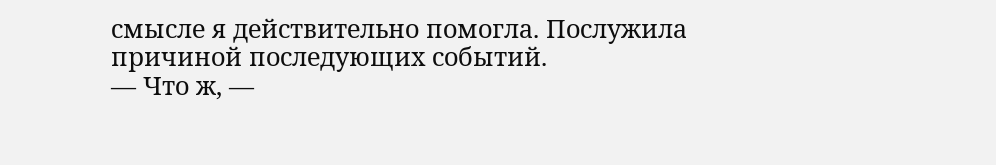смысле я действительно помогла. Послужила причиной последующих событий.
— Что ж, —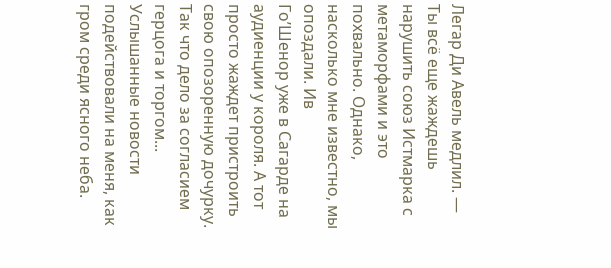Легар Ди Авель медлил. — Ты всё еще жаждешь нарушить союз Истмарка с метаморфами и это похвально. Однако, насколько мне известно, мы опоздали. Ив
Го’Шенор уже в Сагарде на аудиенции у короля. А тот просто жаждет пристроить свою опозоренную дочурку. Так что дело за согласием герцога и торгом...
Услышанные новости подействовали на меня, как гром среди ясного неба.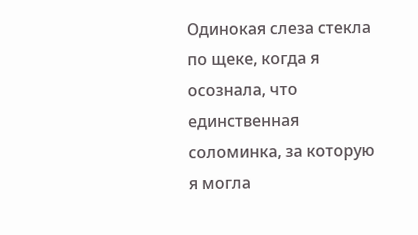Одинокая слеза стекла по щеке, когда я осознала, что единственная соломинка, за которую я могла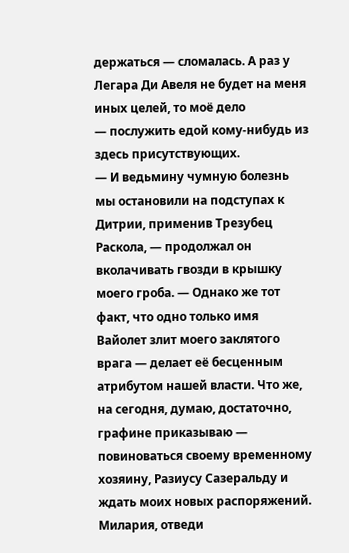держаться — сломалась. А раз у Легара Ди Авеля не будет на меня иных целей, то моё дело
— послужить едой кому-нибудь из здесь присутствующих.
— И ведьмину чумную болезнь мы остановили на подступах к Дитрии, применив Трезубец Раскола, — продолжал он вколачивать гвозди в крышку моего гроба. — Однако же тот факт, что одно только имя Вайолет злит моего заклятого врага — делает её бесценным атрибутом нашей власти. Что же, на сегодня, думаю, достаточно, графине приказываю — повиноваться своему временному хозяину, Разиусу Сазеральду и ждать моих новых распоряжений. Милария, отведи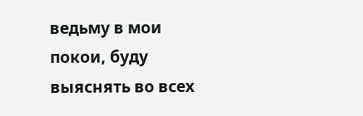ведьму в мои покои, буду выяснять во всех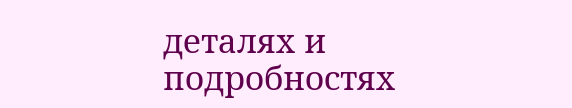деталях и подробностях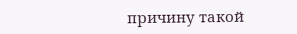причину такой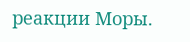реакции Моры.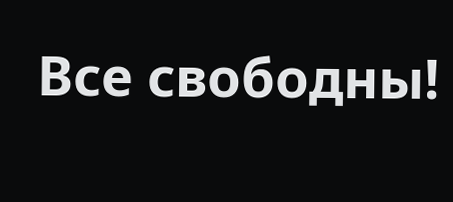Все свободны!